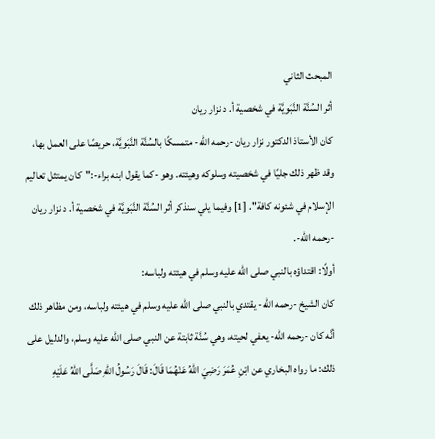المبحث الثاني
أثر السُنَّة النَّبَويَّة في شخصية أ. د نزار ريان
كان الأستاذ الدكتور نزار ريان -رحمه الله- متمسكًا بالسُنَّة النَّبَويَّة، حريصًا على العمل بها، وقد ظهر ذلك جليًا في شخصيته وسلوكه وهيئته. وهو -كما يقول ابنه براء-:"كان يمتثل تعاليم الإسلام في شئونه كافة". [1] وفيما يلي سنذكر أثر السُنَّة النَّبَويَّة في شخصية أ. د نزار ريان -رحمه الله-.
أولًا: اقتداؤه بالنبي صلى الله عليه وسلم في هيئته ولباسه:
كان الشيخ -رحمه الله- يقتدي بالنبي صلى الله عليه وسلم في هيئته ولباسه، ومن مظاهر ذلك أنَّه كان -رحمه الله- يعفي لحيته، وهي سُنَّة ثابتة عن النبي صلى الله عليه وسلم، والدليل على ذلك: ما رواه البخاري عن ابْنِ عُمَرَ رَضِيَ اللهُ عَنْهُمَا قَالَ: قَالَ رَسُولُ اللهِ صَلَّى اللهُ عَلَيْهِ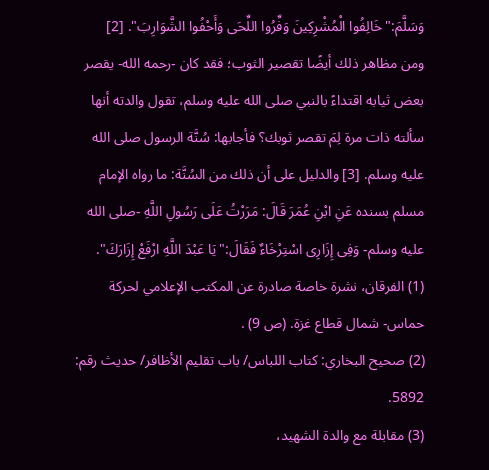وَسَلَّمَ:"خَالِفُوا الْمُشْرِكِينَ وَفِّرُوا اللِّحَى وَأَحْفُوا الشَّوَارِبَ". [2]
ومن مظاهر ذلك أيضًا تقصير الثوب؛ فقد كان -رحمه الله- يقصر بعض ثيابه اقتداءً بالنبي صلى الله عليه وسلم، تقول والدته أنها سألته ذات مرة لِمَ تقصر ثوبك؟ فأجابها: سُنَّة الرسول صلى الله عليه وسلم. [3] والدليل على أن ذلك من السُنَّة: ما رواه الإمام مسلم بسنده عَنِ ابْنِ عُمَرَ قَالَ: مَرَرْتُ عَلَى رَسُولِ اللَّهِ -صلى الله عليه وسلم- وَفِى إِزَارِى اسْتِرْخَاءٌ فَقَالَ:"يَا عَبْدَ اللَّهِ ارْفَعْ إِزَارَكَ".
(1) الفرقان، نشرة خاصة صادرة عن المكتب الإعلامي لحركة حماس- شمال قطاع غزة. (ص 9) .
(2) صحيح البخاري: كتاب اللباس/ باب تقليم الأظافر/ حديث رقم: 5892.
(3) مقابلة مع والدة الشهيد،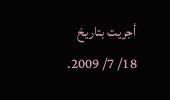أجريت بتاريخ 18/ 7/ 2009.